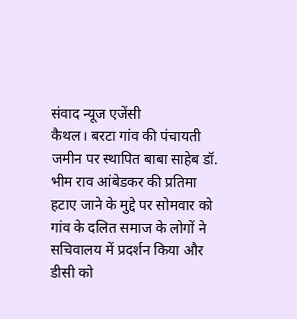संवाद न्यूज एजेंसी
कैथल। बरटा गांव की पंचायती जमीन पर स्थापित बाबा साहेब डॉ. भीम राव आंबेडकर की प्रतिमा हटाए जाने के मुद्दे पर सोमवार को गांव के दलित समाज के लोगों ने सचिवालय में प्रदर्शन किया और डीसी को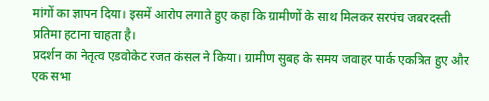मांगों का ज्ञापन दिया। इसमें आरोप लगाते हुए कहा कि ग्रामीणों के साथ मिलकर सरपंच जबरदस्ती प्रतिमा हटाना चाहता है।
प्रदर्शन का नेतृत्व एडवोकेट रजत कंसल ने किया। ग्रामीण सुबह के समय जवाहर पार्क एकत्रित हुए और एक सभा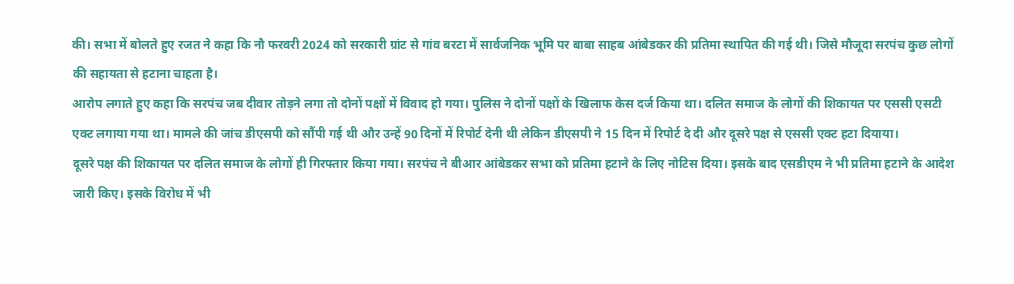की। सभा में बोलते हुए रजत ने कहा कि नौ फरवरी 2024 को सरकारी ग्रांट से गांव बरटा में सार्वजनिक भूमि पर बाबा साहब आंबेडकर की प्रतिमा स्थापित की गई थी। जिसे मौजूदा सरपंच कुछ लोगों की सहायता से हटाना चाहता है।
आरोप लगाते हुए कहा कि सरपंच जब दीवार तोड़ने लगा तो दोनों पक्षों में विवाद हो गया। पुलिस ने दोनों पक्षों के खिलाफ केस दर्ज किया था। दलित समाज के लोगों की शिकायत पर एससी एसटी एक्ट लगाया गया था। मामले की जांच डीएसपी को सौंपी गई थी और उन्हें 90 दिनों में रिपोर्ट देनी थी लेकिन डीएसपी ने 15 दिन में रिपोर्ट दे दी और दूसरे पक्ष से एससी एक्ट हटा दियाया।
दूसरे पक्ष की शिकायत पर दलित समाज के लोगों ही गिरफ्तार किया गया। सरपंच ने बीआर आंबेडकर सभा को प्रतिमा हटाने के लिए नोटिस दिया। इसके बाद एसडीएम ने भी प्रतिमा हटाने के आदेश जारी किए। इसके विरोध में भी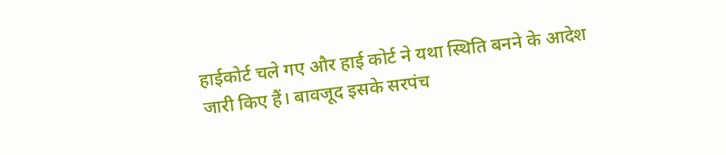हाईकोर्ट चले गए और हाई कोर्ट ने यथा स्थिति बनने के आदेश जारी किए हैं। बावजूद इसके सरपंच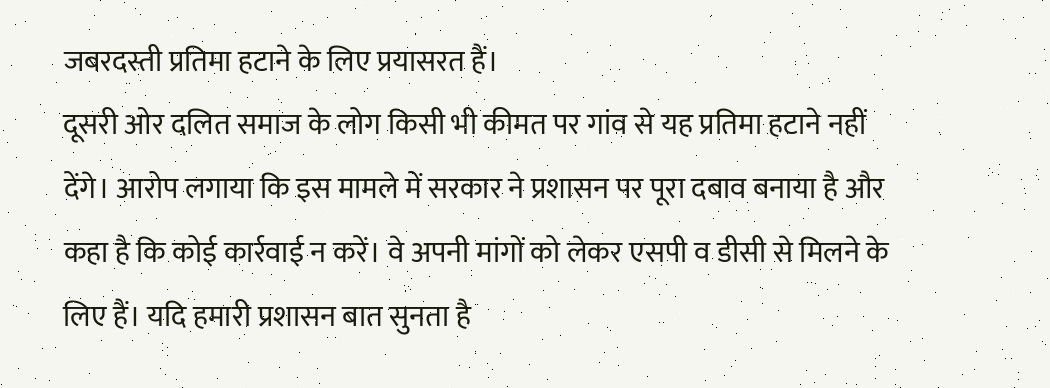जबरदस्ती प्रतिमा हटाने के लिए प्रयासरत हैं।
दूसरी ओर दलित समाज के लोग किसी भी कीमत पर गांव से यह प्रतिमा हटाने नहीं देंगे। आरोप लगाया कि इस मामले में सरकार ने प्रशासन पर पूरा दबाव बनाया है और कहा है कि कोई कार्रवाई न करें। वे अपनी मांगों को लेकर एसपी व डीसी से मिलने के लिए हैं। यदि हमारी प्रशासन बात सुनता है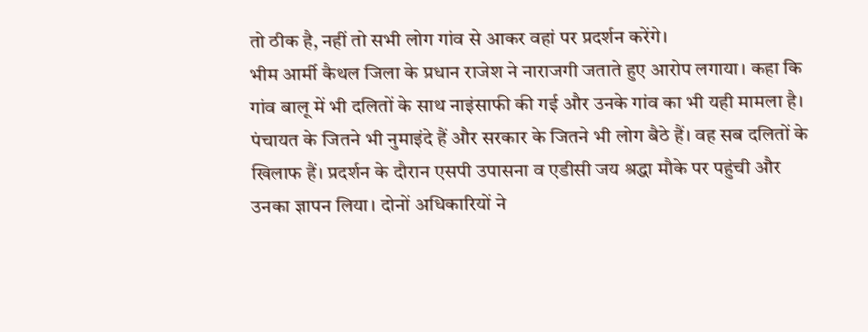तो ठीक है, नहीं तो सभी लोग गांव से आकर वहां पर प्रदर्शन करेंगे।
भीम आर्मी कैथल जिला के प्रधान राजेश ने नाराजगी जताते हुए आरोप लगाया। कहा कि गांव बालू में भी दलितों के साथ नाइंसाफी की गई और उनके गांव का भी यही मामला है। पंचायत के जितने भी नुमाइंदे हैं और सरकार के जितने भी लोग बैठे हैं। वह सब दलितों के खिलाफ हैं। प्रदर्शन के दौरान एसपी उपासना व एडीसी जय श्रद्धा मौके पर पहुंची और उनका ज्ञापन लिया। दोनों अधिकारियों ने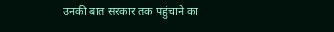उनकी बात सरकार तक पहुंचाने का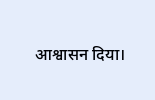आश्वासन दिया।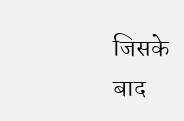जिसके बाद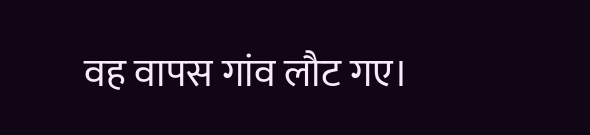वह वापस गांव लौट गए।